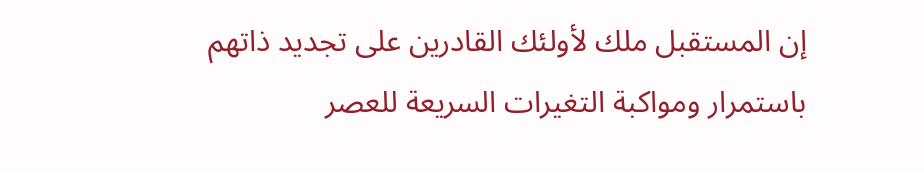إن المستقبل ملك لأولئك القادرين على تجديد ذاتهم باستمرار ومواكبة التغيرات السريعة للعصر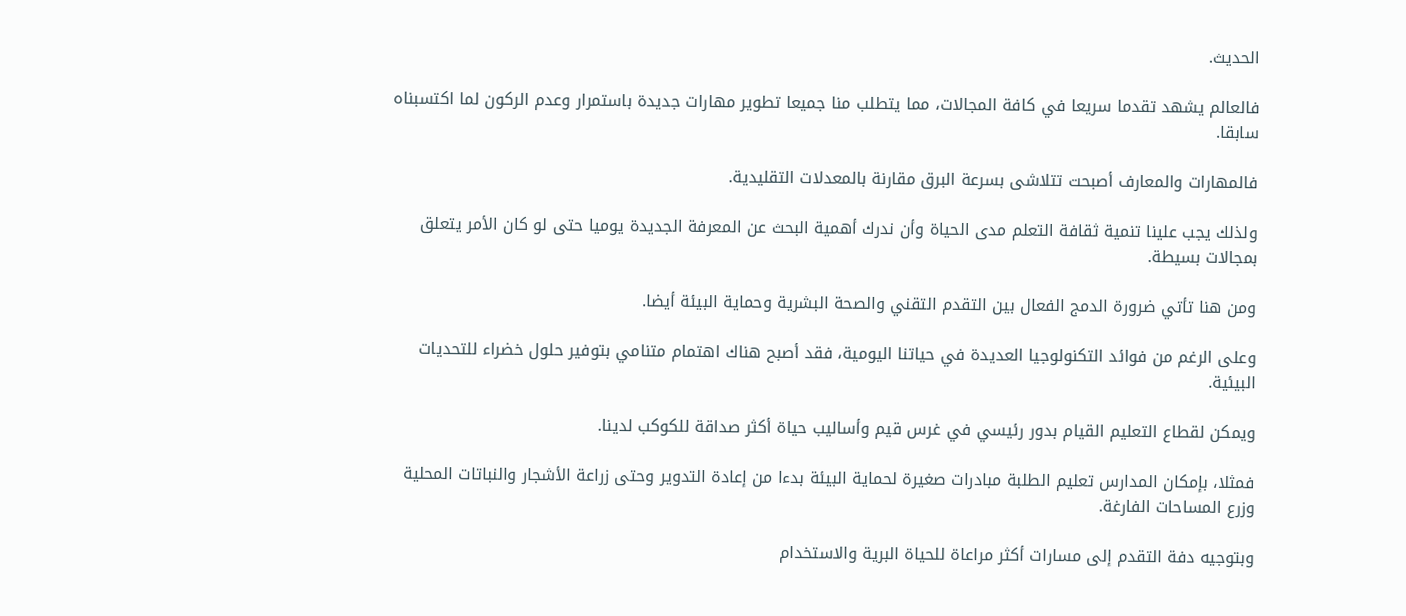الحديث.

فالعالم يشهد تقدما سريعا في كافة المجالات، مما يتطلب منا جميعا تطوير مهارات جديدة باستمرار وعدم الركون لما اكتسبناه سابقا.

فالمهارات والمعارف أصبحت تتلاشى بسرعة البرق مقارنة بالمعدلات التقليدية.

ولذلك يجب علينا تنمية ثقافة التعلم مدى الحياة وأن ندرك أهمية البحث عن المعرفة الجديدة يوميا حتى لو كان الأمر يتعلق بمجالات بسيطة.

ومن هنا تأتي ضرورة الدمج الفعال بين التقدم التقني والصحة البشرية وحماية البيئة أيضا.

وعلى الرغم من فوائد التكنولوجيا العديدة في حياتنا اليومية، فقد أصبح هناك اهتمام متنامي بتوفير حلول خضراء للتحديات البيئية.

ويمكن لقطاع التعليم القيام بدور رئيسي في غرس قيم وأساليب حياة أكثر صداقة للكوكب لدينا.

فمثلا، بإمكان المدارس تعليم الطلبة مبادرات صغيرة لحماية البيئة بدءا من إعادة التدوير وحتى زراعة الأشجار والنباتات المحلية وزرع المساحات الفارغة.

وبتوجيه دفة التقدم إلى مسارات أكثر مراعاة للحياة البرية والاستخدام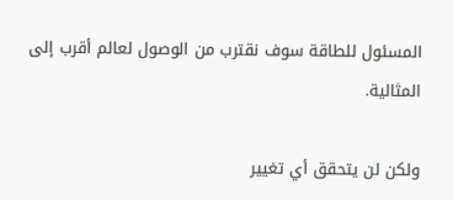المسئول للطاقة سوف نقترب من الوصول لعالم أقرب إلى المثالية.

ولكن لن يتحقق أي تغيير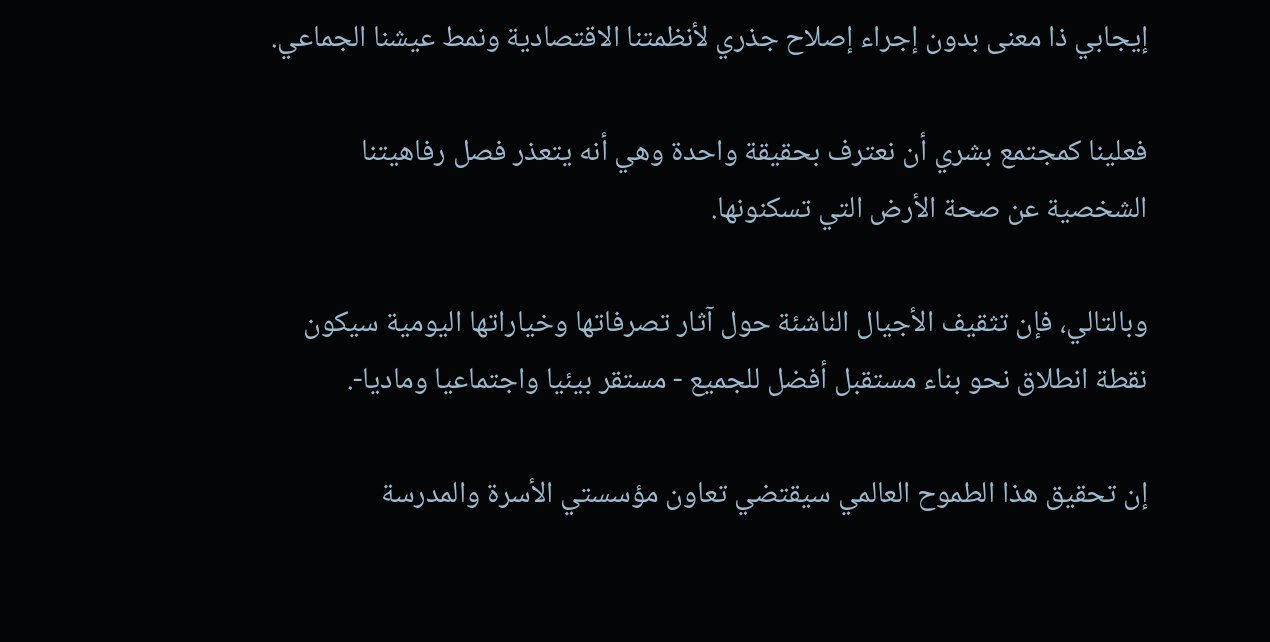إيجابي ذا معنى بدون إجراء إصلاح جذري لأنظمتنا الاقتصادية ونمط عيشنا الجماعي.

فعلينا كمجتمع بشري أن نعترف بحقيقة واحدة وهي أنه يتعذر فصل رفاهيتنا الشخصية عن صحة الأرض التي تسكنونها.

وبالتالي، فإن تثقيف الأجيال الناشئة حول آثار تصرفاتها وخياراتها اليومية سيكون نقطة انطلاق نحو بناء مستقبل أفضل للجميع - مستقر بيئيا واجتماعيا وماديا-.

إن تحقيق هذا الطموح العالمي سيقتضي تعاون مؤسستي الأسرة والمدرسة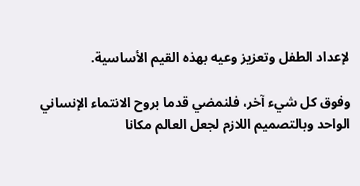لإعداد الطفل وتعزيز وعيه بهذه القيم الأساسية.

وفوق كل شيء آخر، فلنمضي قدما بروح الانتماء الإنساني الواحد وبالتصميم اللازم لجعل العالم مكانا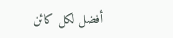أفضل لكل كائن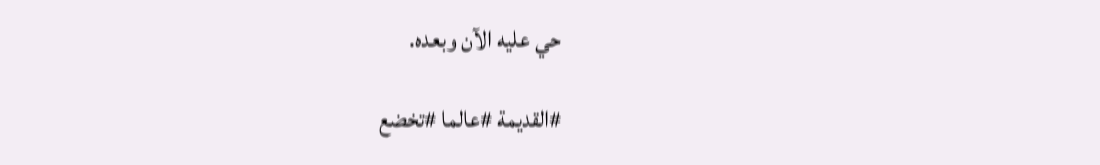حي عليه الآن وبعده.

#القديمة #عالما #تخضع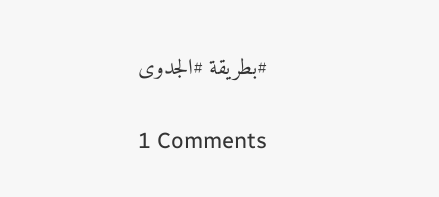#بطريقة #الجدوى

1 Comments